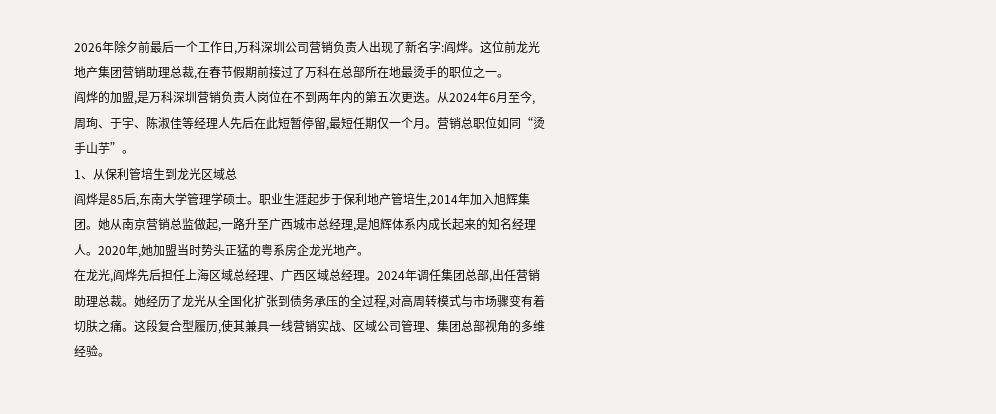2026年除夕前最后一个工作日,万科深圳公司营销负责人出现了新名字:阎烨。这位前龙光地产集团营销助理总裁,在春节假期前接过了万科在总部所在地最烫手的职位之一。
阎烨的加盟,是万科深圳营销负责人岗位在不到两年内的第五次更迭。从2024年6月至今,周珣、于宇、陈淑佳等经理人先后在此短暂停留,最短任期仅一个月。营销总职位如同“烫手山芋”。
1、从保利管培生到龙光区域总
阎烨是85后,东南大学管理学硕士。职业生涯起步于保利地产管培生,2014年加入旭辉集团。她从南京营销总监做起,一路升至广西城市总经理,是旭辉体系内成长起来的知名经理人。2020年,她加盟当时势头正猛的粤系房企龙光地产。
在龙光,阎烨先后担任上海区域总经理、广西区域总经理。2024年调任集团总部,出任营销助理总裁。她经历了龙光从全国化扩张到债务承压的全过程,对高周转模式与市场骤变有着切肤之痛。这段复合型履历,使其兼具一线营销实战、区域公司管理、集团总部视角的多维经验。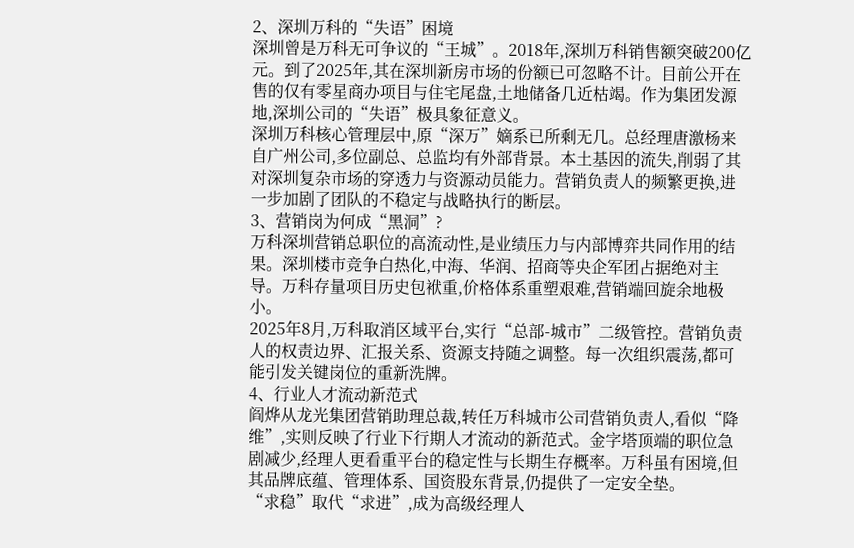2、深圳万科的“失语”困境
深圳曾是万科无可争议的“王城”。2018年,深圳万科销售额突破200亿元。到了2025年,其在深圳新房市场的份额已可忽略不计。目前公开在售的仅有零星商办项目与住宅尾盘,土地储备几近枯竭。作为集团发源地,深圳公司的“失语”极具象征意义。
深圳万科核心管理层中,原“深万”嫡系已所剩无几。总经理唐激杨来自广州公司,多位副总、总监均有外部背景。本土基因的流失,削弱了其对深圳复杂市场的穿透力与资源动员能力。营销负责人的频繁更换,进一步加剧了团队的不稳定与战略执行的断层。
3、营销岗为何成“黑洞”?
万科深圳营销总职位的高流动性,是业绩压力与内部博弈共同作用的结果。深圳楼市竞争白热化,中海、华润、招商等央企军团占据绝对主导。万科存量项目历史包袱重,价格体系重塑艰难,营销端回旋余地极小。
2025年8月,万科取消区域平台,实行“总部-城市”二级管控。营销负责人的权责边界、汇报关系、资源支持随之调整。每一次组织震荡,都可能引发关键岗位的重新洗牌。
4、行业人才流动新范式
阎烨从龙光集团营销助理总裁,转任万科城市公司营销负责人,看似“降维”,实则反映了行业下行期人才流动的新范式。金字塔顶端的职位急剧减少,经理人更看重平台的稳定性与长期生存概率。万科虽有困境,但其品牌底蕴、管理体系、国资股东背景,仍提供了一定安全垫。
“求稳”取代“求进”,成为高级经理人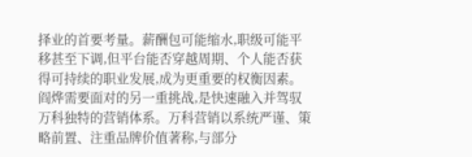择业的首要考量。薪酬包可能缩水,职级可能平移甚至下调,但平台能否穿越周期、个人能否获得可持续的职业发展,成为更重要的权衡因素。
阎烨需要面对的另一重挑战,是快速融入并驾驭万科独特的营销体系。万科营销以系统严谨、策略前置、注重品牌价值著称,与部分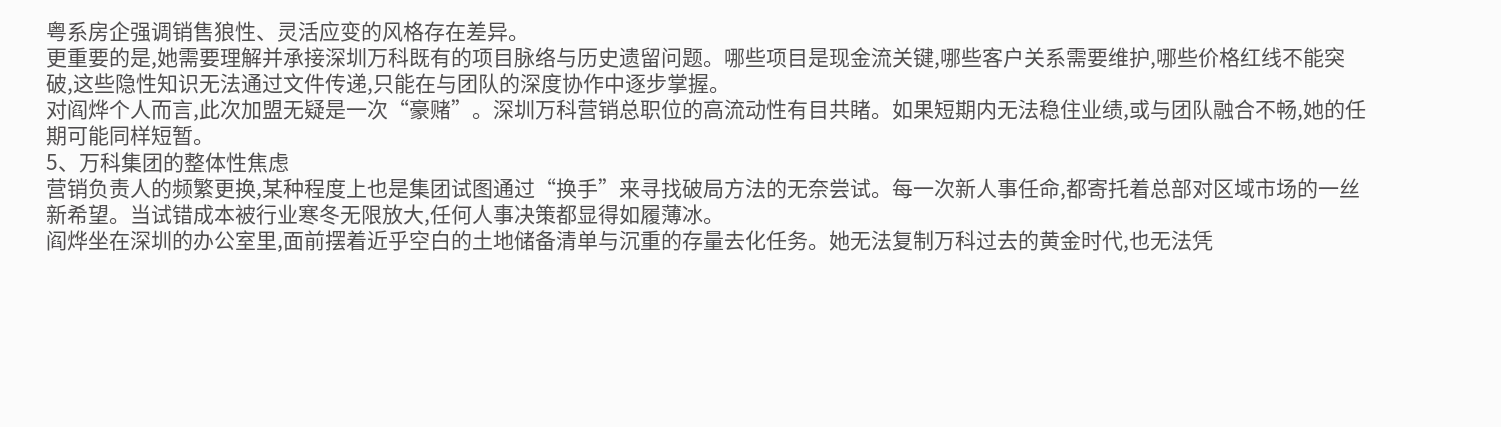粤系房企强调销售狼性、灵活应变的风格存在差异。
更重要的是,她需要理解并承接深圳万科既有的项目脉络与历史遗留问题。哪些项目是现金流关键,哪些客户关系需要维护,哪些价格红线不能突破,这些隐性知识无法通过文件传递,只能在与团队的深度协作中逐步掌握。
对阎烨个人而言,此次加盟无疑是一次“豪赌”。深圳万科营销总职位的高流动性有目共睹。如果短期内无法稳住业绩,或与团队融合不畅,她的任期可能同样短暂。
5、万科集团的整体性焦虑
营销负责人的频繁更换,某种程度上也是集团试图通过“换手”来寻找破局方法的无奈尝试。每一次新人事任命,都寄托着总部对区域市场的一丝新希望。当试错成本被行业寒冬无限放大,任何人事决策都显得如履薄冰。
阎烨坐在深圳的办公室里,面前摆着近乎空白的土地储备清单与沉重的存量去化任务。她无法复制万科过去的黄金时代,也无法凭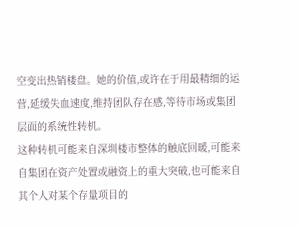空变出热销楼盘。她的价值,或许在于用最精细的运营,延缓失血速度,维持团队存在感,等待市场或集团层面的系统性转机。
这种转机可能来自深圳楼市整体的触底回暖,可能来自集团在资产处置或融资上的重大突破,也可能来自其个人对某个存量项目的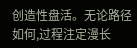创造性盘活。无论路径如何,过程注定漫长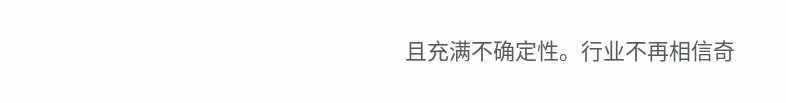且充满不确定性。行业不再相信奇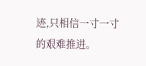迹,只相信一寸一寸的艰难推进。